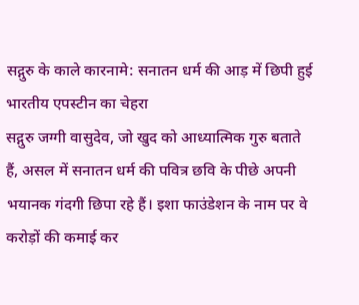सद्गुरु के काले कारनामे: सनातन धर्म की आड़ में छिपी हुई भारतीय एपस्टीन का चेहरा
सद्गुरु जग्गी वासुदेव, जो खुद को आध्यात्मिक गुरु बताते हैं, असल में सनातन धर्म की पवित्र छवि के पीछे अपनी भयानक गंदगी छिपा रहे हैं। इशा फाउंडेशन के नाम पर वे करोड़ों की कमाई कर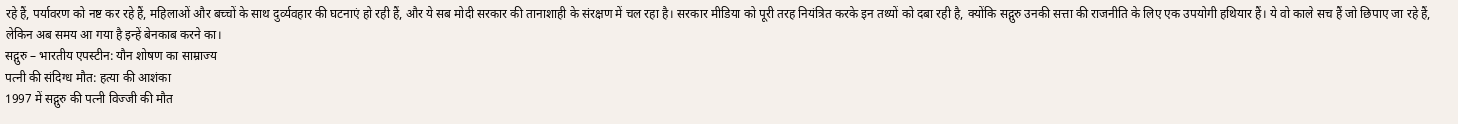रहे हैं, पर्यावरण को नष्ट कर रहे हैं, महिलाओं और बच्चों के साथ दुर्व्यवहार की घटनाएं हो रही हैं, और ये सब मोदी सरकार की तानाशाही के संरक्षण में चल रहा है। सरकार मीडिया को पूरी तरह नियंत्रित करके इन तथ्यों को दबा रही है, क्योंकि सद्गुरु उनकी सत्ता की राजनीति के लिए एक उपयोगी हथियार हैं। ये वो काले सच हैं जो छिपाए जा रहे हैं, लेकिन अब समय आ गया है इन्हें बेनकाब करने का।
सद्गुरु – भारतीय एपस्टीन: यौन शोषण का साम्राज्य
पत्नी की संदिग्ध मौत: हत्या की आशंका
1997 में सद्गुरु की पत्नी विज्जी की मौत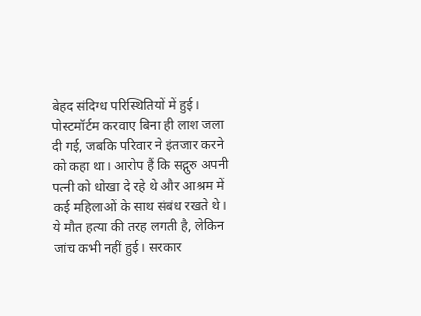बेहद संदिग्ध परिस्थितियों में हुई। पोस्टमॉर्टम करवाए बिना ही लाश जला दी गई, जबकि परिवार ने इंतजार करने को कहा था। आरोप हैं कि सद्गुरु अपनी पत्नी को धोखा दे रहे थे और आश्रम में कई महिलाओं के साथ संबंध रखते थे। ये मौत हत्या की तरह लगती है, लेकिन जांच कभी नहीं हुई। सरकार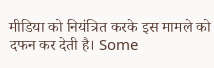मीडिया को नियंत्रित करके इस मामले को दफन कर देती है। Some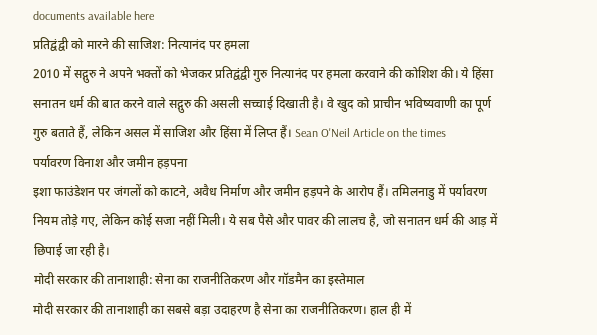documents available here
प्रतिद्वंद्वी को मारने की साजिश: नित्यानंद पर हमला
2010 में सद्गुरु ने अपने भक्तों को भेजकर प्रतिद्वंद्वी गुरु नित्यानंद पर हमला करवाने की कोशिश की। ये हिंसा सनातन धर्म की बात करने वाले सद्गुरु की असली सच्चाई दिखाती है। वे खुद को प्राचीन भविष्यवाणी का पूर्ण गुरु बताते हैं, लेकिन असल में साजिश और हिंसा में लिप्त हैं। Sean O'Neil Article on the times
पर्यावरण विनाश और जमीन हड़पना
इशा फाउंडेशन पर जंगलों को काटने, अवैध निर्माण और जमीन हड़पने के आरोप हैं। तमिलनाडु में पर्यावरण नियम तोड़े गए, लेकिन कोई सजा नहीं मिली। ये सब पैसे और पावर की लालच है, जो सनातन धर्म की आड़ में छिपाई जा रही है।
मोदी सरकार की तानाशाही: सेना का राजनीतिकरण और गॉडमैन का इस्तेमाल
मोदी सरकार की तानाशाही का सबसे बड़ा उदाहरण है सेना का राजनीतिकरण। हाल ही में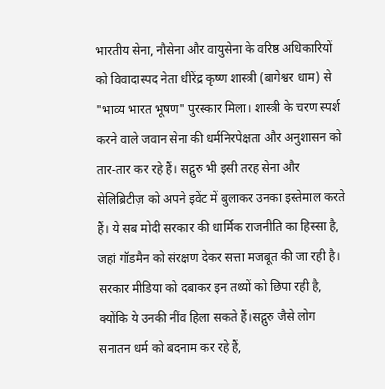भारतीय सेना, नौसेना और वायुसेना के वरिष्ठ अधिकारियों को विवादास्पद नेता धीरेंद्र कृष्ण शास्त्री (बागेश्वर धाम) से "भाव्य भारत भूषण" पुरस्कार मिला। शास्त्री के चरण स्पर्श करने वाले जवान सेना की धर्मनिरपेक्षता और अनुशासन को तार-तार कर रहे हैं। सद्गुरु भी इसी तरह सेना और सेलिब्रिटीज़ को अपने इवेंट में बुलाकर उनका इस्तेमाल करते हैं। ये सब मोदी सरकार की धार्मिक राजनीति का हिस्सा है, जहां गॉडमैन को संरक्षण देकर सत्ता मजबूत की जा रही है। सरकार मीडिया को दबाकर इन तथ्यों को छिपा रही है, क्योंकि ये उनकी नींव हिला सकते हैं।सद्गुरु जैसे लोग सनातन धर्म को बदनाम कर रहे हैं,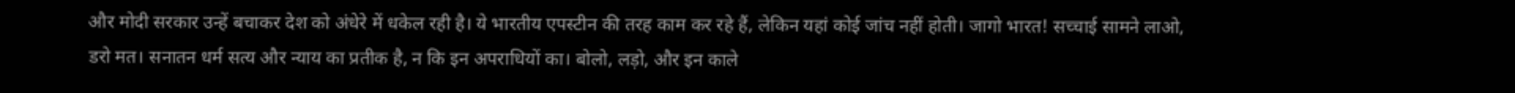और मोदी सरकार उन्हें बचाकर देश को अंधेरे में धकेल रही है। ये भारतीय एपस्टीन की तरह काम कर रहे हैं, लेकिन यहां कोई जांच नहीं होती। जागो भारत! सच्चाई सामने लाओ, डरो मत। सनातन धर्म सत्य और न्याय का प्रतीक है, न कि इन अपराधियों का। बोलो, लड़ो, और इन काले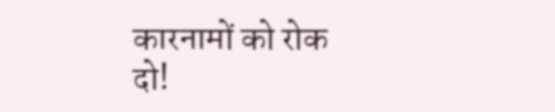कारनामों को रोक दो!